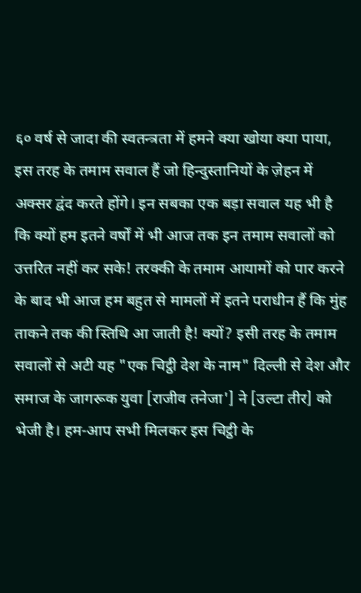६० वर्ष से जादा की स्वतन्त्रता में हमने क्या खोया क्या पाया, इस तरह के तमाम सवाल हैं जो हिन्दुस्तानियों के ज़ेहन में अक्सर द्वंद करते होंगे। इन सबका एक बड़ा सवाल यह भी है कि क्यों हम इतने वर्षों में भी आज तक इन तमाम सवालों को उत्तरित नहीं कर सके! तरक्की के तमाम आयामों को पार करने के बाद भी आज हम बहुत से मामलों में इतने पराधीन हैं कि मुंह ताकने तक की स्तिथि आ जाती है! क्यों? इसी तरह के तमाम सवालों से अटी यह "एक चिट्ठी देश के नाम" दिल्ली से देश और समाज के जागरूक युवा [राजीव तनेजा'] ने [उल्टा तीर] को भेजी है। हम-आप सभी मिलकर इस चिट्ठी के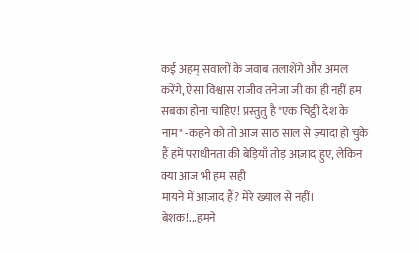कई अहम् सवालों के जवाब तलाशेंगे और अमल करेंगे, ऐसा विश्वास राजीव तनेजा जी का ही नहीं हम सबका होना चाहिए! प्रस्तुतु है "एक चिट्ठी देश के नाम" -कहने को तो आज साठ साल से ज़्यादा हो चुके हैं हमें पराधीनता की बेड़ियाँ तोड़ आज़ाद हुए, लेकिन क्या आज भी हम सही
मायने में आज़ाद हैं? मेरे ख्याल से नहीं। बेशक!...हमने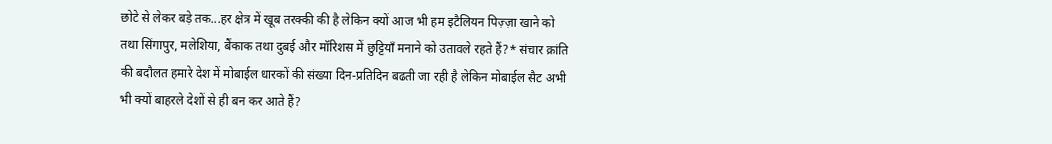छोटे से लेकर बड़े तक...हर क्षेत्र में खूब तरक्की की है लेकिन क्यों आज भी हम इटैलियन पिज़्ज़ा खाने को तथा सिंगापुर, मलेशिया, बैंकाक तथा दुबई और मॉरिशस में छुट्टियाँ मनाने को उतावले रहते हैं?* संचार क्रांति की बदौलत हमारे देश में मोबाईल धारकों की संख्या दिन-प्रतिदिन बढती जा रही है लेकिन मोबाईल सैट अभी भी क्यों बाहरले देशों से ही बन कर आते हैं?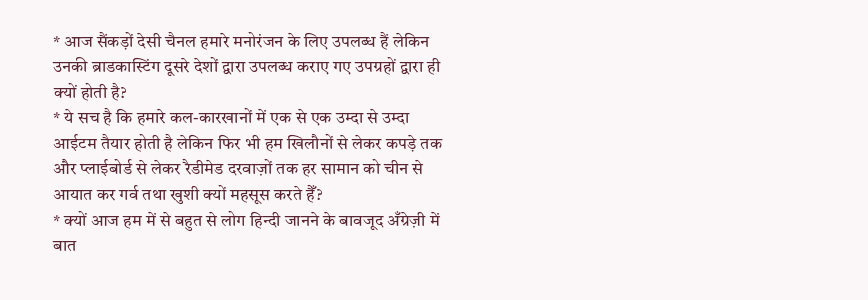* आज सैंकड़ों देसी चैनल हमारे मनोरंजन के लिए उपलब्ध हैं लेकिन उनकी ब्राडकास्टिंग दूसरे देशों द्वारा उपलब्ध कराए गए उपग्रहों द्वारा ही क्यों होती है?
* ये सच है कि हमारे कल-कारखानों में एक से एक उम्दा से उम्दा आईटम तैयार होती है लेकिन फिर भी हम खिलौनों से लेकर कपड़े तक और प्लाईबोर्ड से लेकर रैडीमेड दरवाज़ों तक हर सामान को चीन से आयात कर गर्व तथा खुशी क्यों महसूस करते हैँ?
* क्यों आज हम में से बहुत से लोग हिन्दी जानने के बावजूद अँग्रेज़ी में बात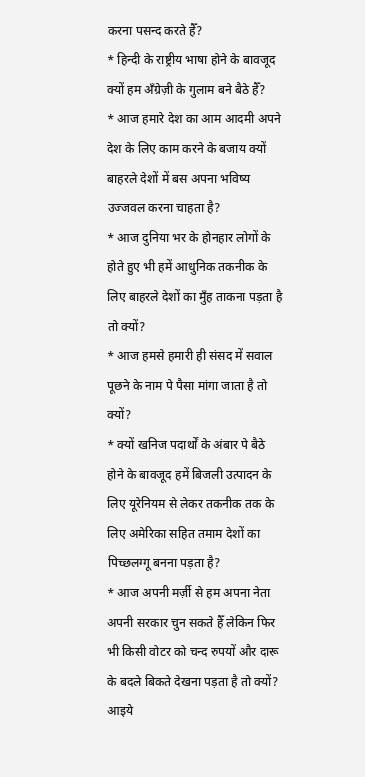करना पसन्द करते हैँ?
* हिन्दी के राष्ट्रीय भाषा होने के बावजूद क्यों हम अँग्रेज़ी के गुलाम बने बैठे हैँ?
* आज हमारे देश का आम आदमी अपने देश के लिए काम करने के बजाय क्यों बाहरले देशों में बस अपना भविष्य उज्जवल करना चाहता है?
* आज दुनिया भर के होनहार लोगों के होते हुए भी हमें आधुनिक तकनीक के लिए बाहरले देशों का मुँह ताकना पड़ता है तो क्यों?
* आज हमसे हमारी ही संसद में सवाल पूछने के नाम पे पैसा मांगा जाता है तो क्यों?
* क्यों खनिज पदार्थों के अंबार पे बैठे होने के बावजूद हमें बिजली उत्पादन के लिए यूरेनियम से लेकर तकनीक तक के लिए अमेरिका सहित तमाम देशों का पिच्छलग्गू बनना पड़ता है?
* आज अपनी मर्ज़ी से हम अपना नेता अपनी सरकार चुन सकते हैँ लेकिन फिर भी किसी वोटर को चन्द रुपयों और दारू के बदले बिकते देखना पड़ता है तो क्यों?
आइये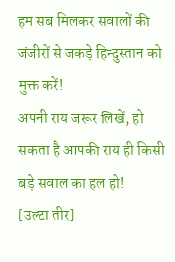हम सब मिलकर सवालों की जंजीरों से जकड़े हिन्दुस्तान को मुक्त करें!
अपनी राय जरूर लिखें, हो सकता है आपकी राय ही किसी बड़े सवाल का हल हो!
[उल्टा तीर]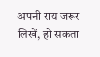अपनी राय जरूर लिखें, हो सकता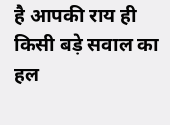है आपकी राय ही किसी बड़े सवाल का हल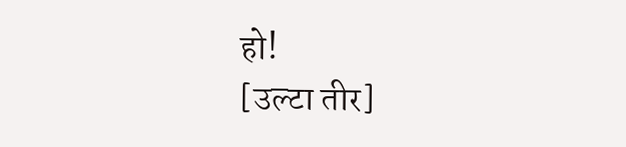हो!
[उल्टा तीर]